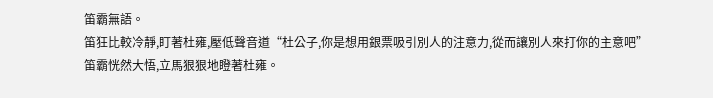笛霸無語。
笛狂比較冷靜,盯著杜雍,壓低聲音道“杜公子,你是想用銀票吸引別人的注意力,從而讓別人來打你的主意吧”
笛霸恍然大悟,立馬狠狠地瞪著杜雍。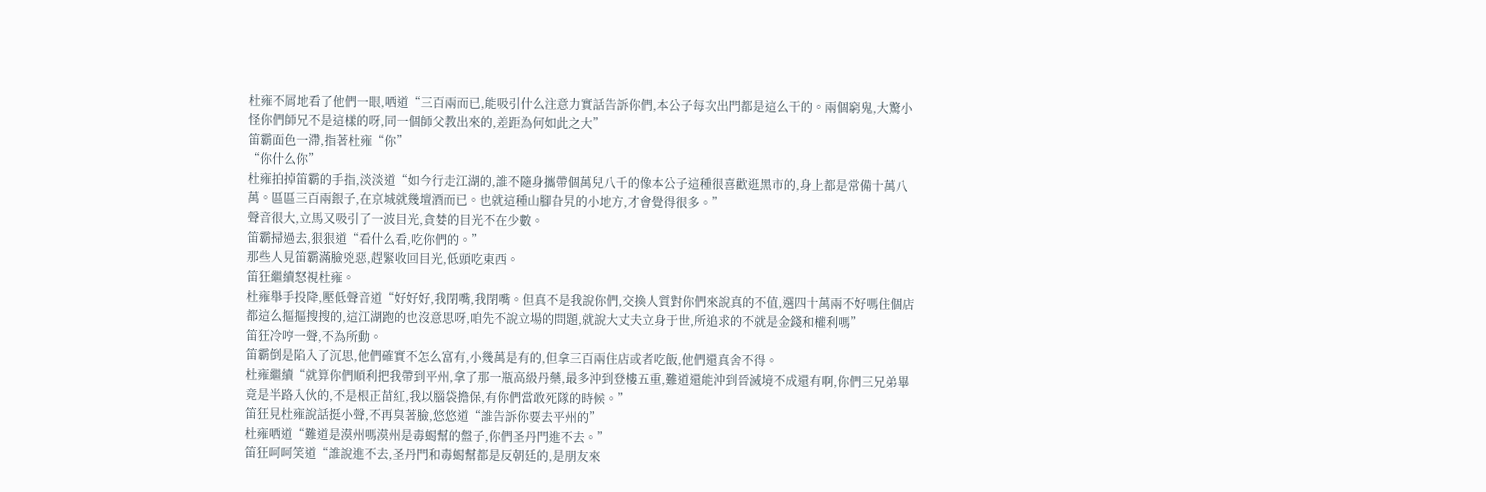杜雍不屑地看了他們一眼,哂道“三百兩而已,能吸引什么注意力實話告訴你們,本公子每次出門都是這么干的。兩個窮鬼,大驚小怪你們師兄不是這樣的呀,同一個師父教出來的,差距為何如此之大”
笛霸面色一滯,指著杜雍“你”
“你什么你”
杜雍拍掉笛霸的手指,淡淡道“如今行走江湖的,誰不隨身攜帶個萬兒八千的像本公子這種很喜歡逛黑市的,身上都是常備十萬八萬。區區三百兩銀子,在京城就幾壇酒而已。也就這種山腳旮旯的小地方,才會覺得很多。”
聲音很大,立馬又吸引了一波目光,貪婪的目光不在少數。
笛霸掃過去,狠狠道“看什么看,吃你們的。”
那些人見笛霸滿臉兇惡,趕緊收回目光,低頭吃東西。
笛狂繼續怒視杜雍。
杜雍舉手投降,壓低聲音道“好好好,我閉嘴,我閉嘴。但真不是我說你們,交換人質對你們來說真的不值,選四十萬兩不好嗎住個店都這么摳摳搜搜的,這江湖跑的也沒意思呀,咱先不說立場的問題,就說大丈夫立身于世,所追求的不就是金錢和權利嗎”
笛狂冷哼一聲,不為所動。
笛霸倒是陷入了沉思,他們確實不怎么富有,小幾萬是有的,但拿三百兩住店或者吃飯,他們還真舍不得。
杜雍繼續“就算你們順利把我帶到平州,拿了那一瓶高級丹藥,最多沖到登樓五重,難道還能沖到晉滅境不成還有啊,你們三兄弟畢竟是半路入伙的,不是根正苗紅,我以腦袋擔保,有你們當敢死隊的時候。”
笛狂見杜雍說話挺小聲,不再臭著臉,悠悠道“誰告訴你要去平州的”
杜雍哂道“難道是漠州嗎漠州是毒蝎幫的盤子,你們圣丹門進不去。”
笛狂呵呵笑道“誰說進不去,圣丹門和毒蝎幫都是反朝廷的,是朋友來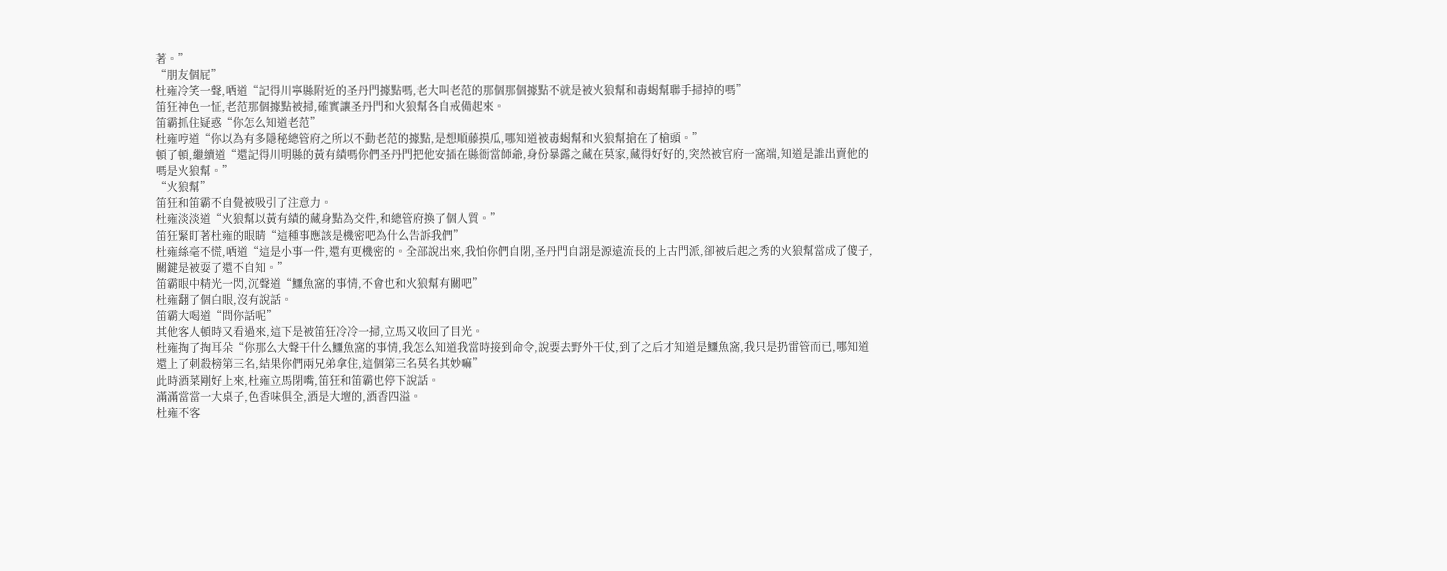著。”
“朋友個屁”
杜雍冷笑一聲,哂道“記得川寧縣附近的圣丹門據點嗎,老大叫老范的那個那個據點不就是被火狼幫和毒蝎幫聯手掃掉的嗎”
笛狂神色一怔,老范那個據點被掃,確實讓圣丹門和火狼幫各自戒備起來。
笛霸抓住疑惑“你怎么知道老范”
杜雍哼道“你以為有多隱秘總管府之所以不動老范的據點,是想順藤摸瓜,哪知道被毒蝎幫和火狼幫搶在了槍頭。”
頓了頓,繼續道“還記得川明縣的黃有績嗎你們圣丹門把他安插在縣衙當師爺,身份暴露之藏在莫家,藏得好好的,突然被官府一窩端,知道是誰出賣他的嗎是火狼幫。”
“火狼幫”
笛狂和笛霸不自覺被吸引了注意力。
杜雍淡淡道“火狼幫以黃有績的藏身點為交件,和總管府換了個人質。”
笛狂緊盯著杜雍的眼睛“這種事應該是機密吧為什么告訴我們”
杜雍絲毫不慌,哂道“這是小事一件,還有更機密的。全部說出來,我怕你們自閉,圣丹門自詡是源遠流長的上古門派,卻被后起之秀的火狼幫當成了傻子,關鍵是被耍了還不自知。”
笛霸眼中精光一閃,沉聲道“鱷魚窩的事情,不會也和火狼幫有關吧”
杜雍翻了個白眼,沒有說話。
笛霸大喝道“問你話呢”
其他客人頓時又看過來,這下是被笛狂冷冷一掃,立馬又收回了目光。
杜雍掏了掏耳朵“你那么大聲干什么鱷魚窩的事情,我怎么知道我當時接到命令,說要去野外干仗,到了之后才知道是鱷魚窩,我只是扔雷管而已,哪知道還上了刺殺榜第三名,結果你們兩兄弟拿住,這個第三名莫名其妙嘛”
此時酒菜剛好上來,杜雍立馬閉嘴,笛狂和笛霸也停下說話。
滿滿當當一大桌子,色香味俱全,酒是大壇的,酒香四溢。
杜雍不客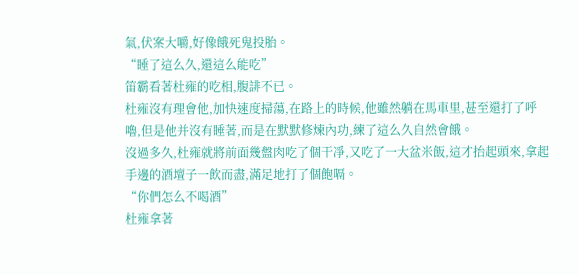氣,伏案大嚼,好像餓死鬼投胎。
“睡了這么久,還這么能吃”
笛霸看著杜雍的吃相,腹誹不已。
杜雍沒有理會他,加快速度掃蕩,在路上的時候,他雖然躺在馬車里,甚至還打了呼嚕,但是他并沒有睡著,而是在默默修煉內功,練了這么久自然會餓。
沒過多久,杜雍就將前面幾盤肉吃了個干凈,又吃了一大盆米飯,這才抬起頭來,拿起手邊的酒壇子一飲而盡,滿足地打了個飽嗝。
“你們怎么不喝酒”
杜雍拿著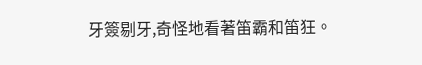牙簽剔牙,奇怪地看著笛霸和笛狂。